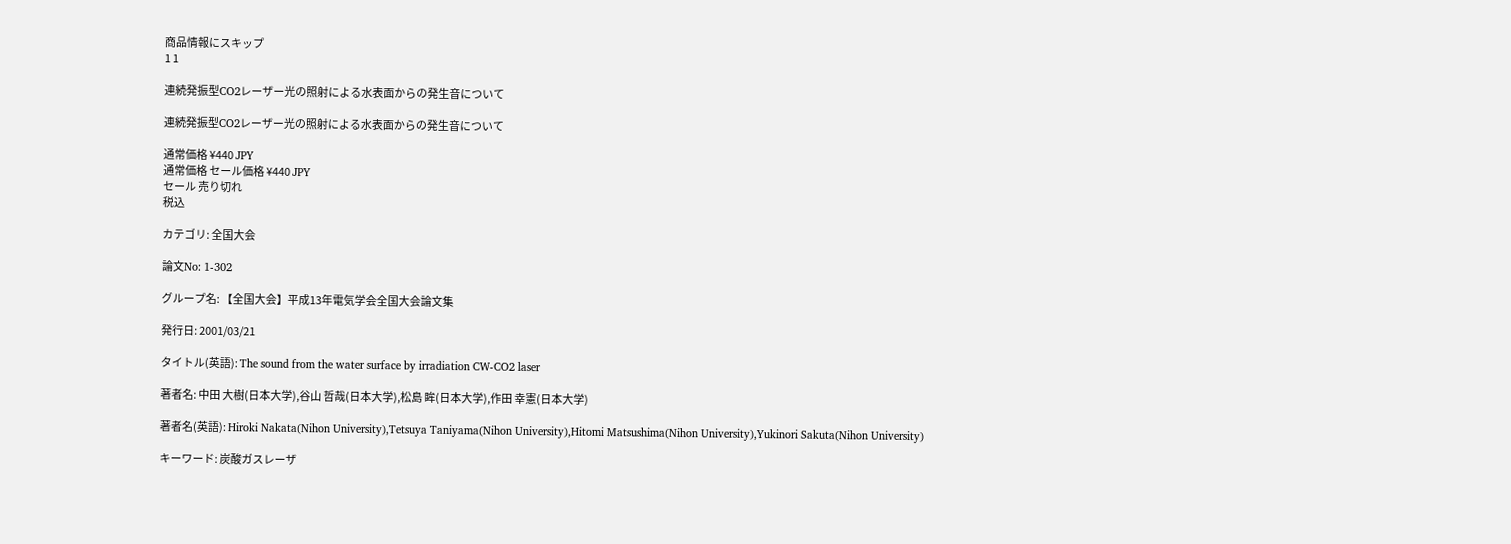商品情報にスキップ
1 1

連続発振型CO2レーザー光の照射による水表面からの発生音について

連続発振型CO2レーザー光の照射による水表面からの発生音について

通常価格 ¥440 JPY
通常価格 セール価格 ¥440 JPY
セール 売り切れ
税込

カテゴリ: 全国大会

論文No: 1-302

グループ名: 【全国大会】平成13年電気学会全国大会論文集

発行日: 2001/03/21

タイトル(英語): The sound from the water surface by irradiation CW-CO2 laser

著者名: 中田 大樹(日本大学),谷山 哲哉(日本大学),松島 眸(日本大学),作田 幸憲(日本大学)

著者名(英語): Hiroki Nakata(Nihon University),Tetsuya Taniyama(Nihon University),Hitomi Matsushima(Nihon University),Yukinori Sakuta(Nihon University)

キーワード: 炭酸ガスレーザ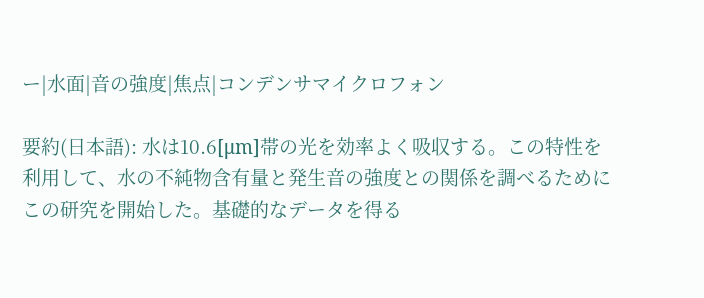ー|水面|音の強度|焦点|コンデンサマイクロフォン

要約(日本語): 水は10.6[μm]帯の光を効率よく吸収する。この特性を利用して、水の不純物含有量と発生音の強度との関係を調べるためにこの研究を開始した。基礎的なデータを得る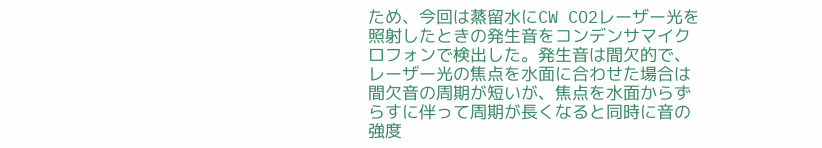ため、今回は蒸留水にCW CO2レーザー光を照射したときの発生音をコンデンサマイクロフォンで検出した。発生音は間欠的で、レーザー光の焦点を水面に合わせた場合は間欠音の周期が短いが、焦点を水面からずらすに伴って周期が長くなると同時に音の強度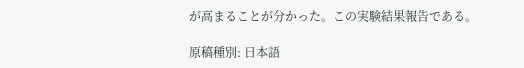が高まることが分かった。この実験結果報告である。

原稿種別: 日本語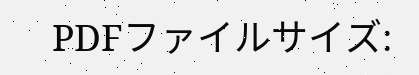PDFファイルサイズ: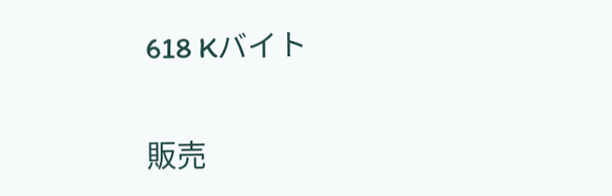618 Kバイト

販売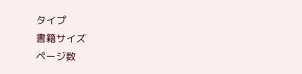タイプ
書籍サイズ
ページ数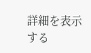詳細を表示する